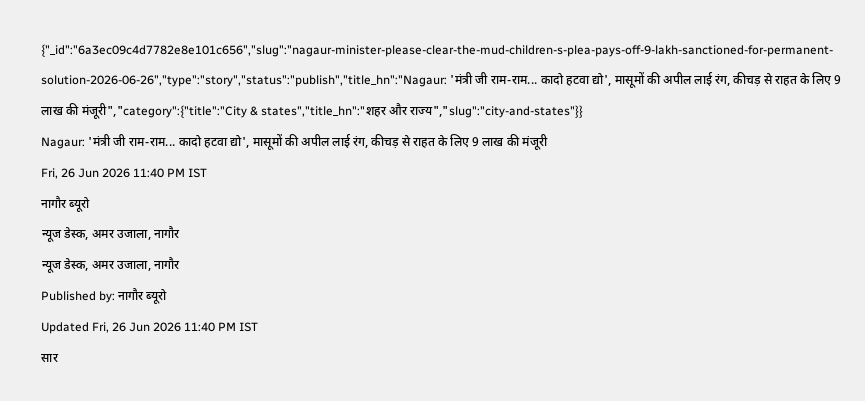{"_id":"6a3ec09c4d7782e8e101c656","slug":"nagaur-minister-please-clear-the-mud-children-s-plea-pays-off-9-lakh-sanctioned-for-permanent-solution-2026-06-26","type":"story","status":"publish","title_hn":"Nagaur: 'मंत्री जी राम-राम... कादो हटवा द्यो', मासूमों की अपील लाई रंग, कीचड़ से राहत के लिए 9 लाख की मंजूरी","category":{"title":"City & states","title_hn":"शहर और राज्य","slug":"city-and-states"}}
Nagaur: 'मंत्री जी राम-राम... कादो हटवा द्यो', मासूमों की अपील लाई रंग, कीचड़ से राहत के लिए 9 लाख की मंजूरी
Fri, 26 Jun 2026 11:40 PM IST
नागौर ब्यूरो
न्यूज डेस्क, अमर उजाला, नागौर
न्यूज डेस्क, अमर उजाला, नागौर
Published by: नागौर ब्यूरो
Updated Fri, 26 Jun 2026 11:40 PM IST
सार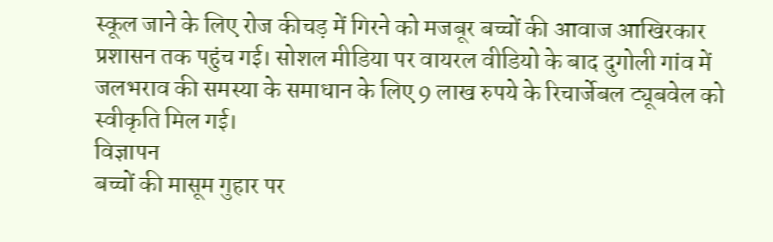स्कूल जाने के लिए रोज कीचड़ में गिरने को मजबूर बच्चों की आवाज आखिरकार प्रशासन तक पहुंच गई। सोशल मीडिया पर वायरल वीडियो के बाद दुगोली गांव में जलभराव की समस्या के समाधान के लिए 9 लाख रुपये के रिचार्जेबल ट्यूबवेल को स्वीकृति मिल गई।
विज्ञापन
बच्चों की मासूम गुहार पर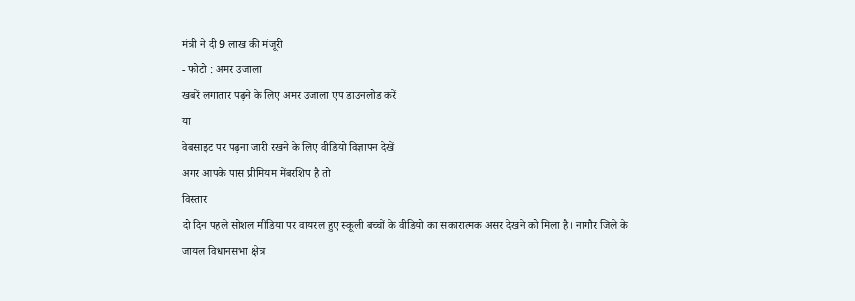मंत्री ने दी 9 लाख की मंजूरी
- फोटो : अमर उजाला
खबरें लगातार पढ़ने के लिए अमर उजाला एप डाउनलोड करें
या
वेबसाइट पर पढ़ना जारी रखने के लिए वीडियो विज्ञापन देखें
अगर आपके पास प्रीमियम मेंबरशिप है तो
विस्तार
दो दिन पहले सोशल मीडिया पर वायरल हुए स्कूली बच्चों के वीडियो का सकारात्मक असर देखने को मिला है। नागौर जिले के जायल विधानसभा क्षेत्र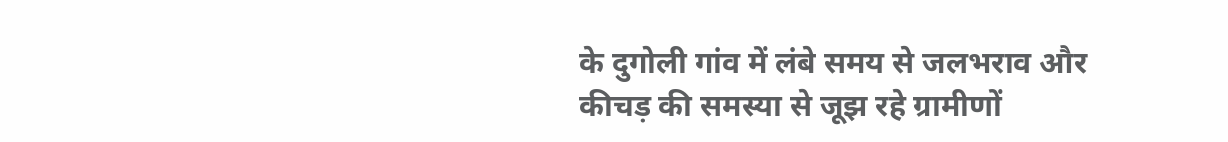के दुगोली गांव में लंबे समय से जलभराव और कीचड़ की समस्या से जूझ रहे ग्रामीणों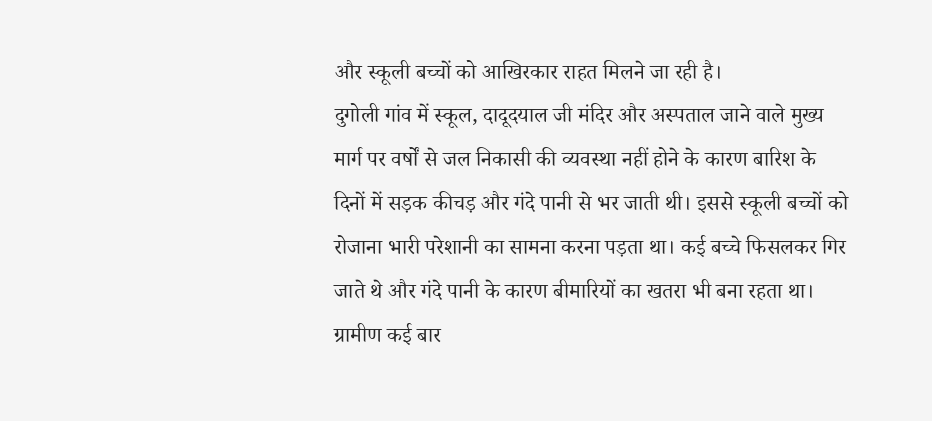और स्कूली बच्चों को आखिरकार राहत मिलने जा रही है।
दुगोली गांव में स्कूल, दादूदयाल जी मंदिर और अस्पताल जाने वाले मुख्य मार्ग पर वर्षों से जल निकासी की व्यवस्था नहीं होने के कारण बारिश के दिनों में सड़क कीचड़ और गंदे पानी से भर जाती थी। इससे स्कूली बच्चों को रोजाना भारी परेशानी का सामना करना पड़ता था। कई बच्चे फिसलकर गिर जाते थे और गंदे पानी के कारण बीमारियों का खतरा भी बना रहता था। ग्रामीण कई बार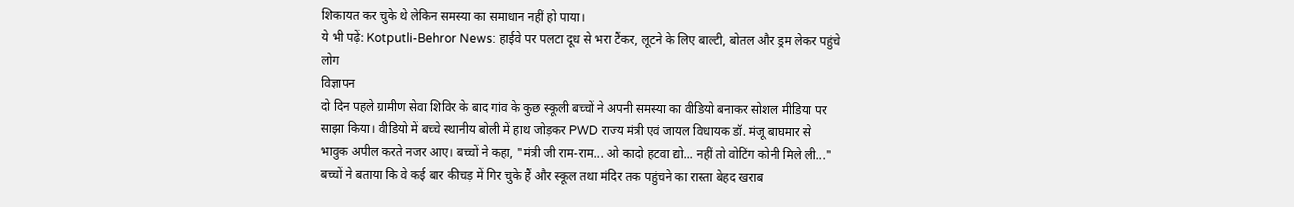शिकायत कर चुके थे लेकिन समस्या का समाधान नहीं हो पाया।
ये भी पढ़ें: Kotputli-Behror News: हाईवे पर पलटा दूध से भरा टैंकर, लूटने के लिए बाल्टी, बोतल और ड्रम लेकर पहुंचे लोग
विज्ञापन
दो दिन पहले ग्रामीण सेवा शिविर के बाद गांव के कुछ स्कूली बच्चों ने अपनी समस्या का वीडियो बनाकर सोशल मीडिया पर साझा किया। वीडियो में बच्चे स्थानीय बोली में हाथ जोड़कर PWD राज्य मंत्री एवं जायल विधायक डॉ. मंजू बाघमार से भावुक अपील करते नजर आए। बच्चों ने कहा, "मंत्री जी राम-राम... ओ कादो हटवा द्यो... नहीं तो वोटिंग कोनी मिले ली..." बच्चों ने बताया कि वे कई बार कीचड़ में गिर चुके हैं और स्कूल तथा मंदिर तक पहुंचने का रास्ता बेहद खराब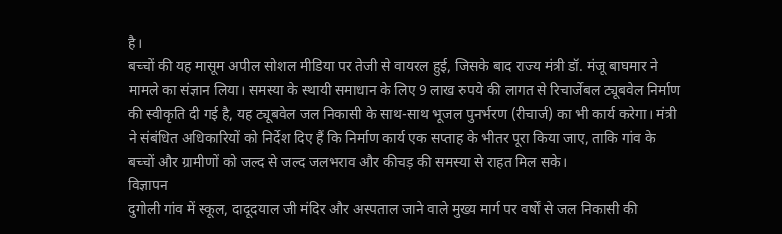है।
बच्चों की यह मासूम अपील सोशल मीडिया पर तेजी से वायरल हुई, जिसके बाद राज्य मंत्री डॉ. मंजू बाघमार ने मामले का संज्ञान लिया। समस्या के स्थायी समाधान के लिए 9 लाख रुपये की लागत से रिचार्जेबल ट्यूबवेल निर्माण की स्वीकृति दी गई है, यह ट्यूबवेल जल निकासी के साथ-साथ भूजल पुनर्भरण (रीचार्ज) का भी कार्य करेगा। मंत्री ने संबंधित अधिकारियों को निर्देश दिए हैं कि निर्माण कार्य एक सप्ताह के भीतर पूरा किया जाए, ताकि गांव के बच्चों और ग्रामीणों को जल्द से जल्द जलभराव और कीचड़ की समस्या से राहत मिल सके।
विज्ञापन
दुगोली गांव में स्कूल, दादूदयाल जी मंदिर और अस्पताल जाने वाले मुख्य मार्ग पर वर्षों से जल निकासी की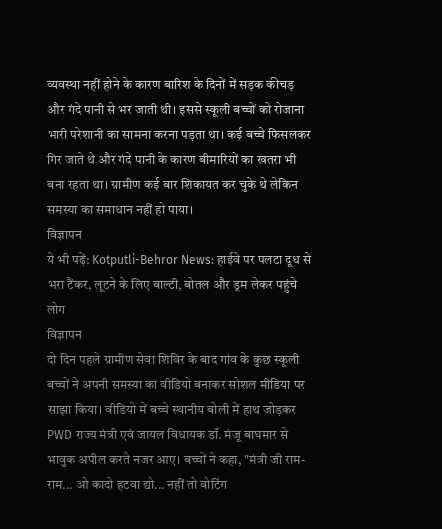व्यवस्था नहीं होने के कारण बारिश के दिनों में सड़क कीचड़ और गंदे पानी से भर जाती थी। इससे स्कूली बच्चों को रोजाना भारी परेशानी का सामना करना पड़ता था। कई बच्चे फिसलकर गिर जाते थे और गंदे पानी के कारण बीमारियों का खतरा भी बना रहता था। ग्रामीण कई बार शिकायत कर चुके थे लेकिन समस्या का समाधान नहीं हो पाया।
विज्ञापन
ये भी पढ़ें: Kotputli-Behror News: हाईवे पर पलटा दूध से भरा टैंकर, लूटने के लिए बाल्टी, बोतल और ड्रम लेकर पहुंचे लोग
विज्ञापन
दो दिन पहले ग्रामीण सेवा शिविर के बाद गांव के कुछ स्कूली बच्चों ने अपनी समस्या का वीडियो बनाकर सोशल मीडिया पर साझा किया। वीडियो में बच्चे स्थानीय बोली में हाथ जोड़कर PWD राज्य मंत्री एवं जायल विधायक डॉ. मंजू बाघमार से भावुक अपील करते नजर आए। बच्चों ने कहा, "मंत्री जी राम-राम... ओ कादो हटवा द्यो... नहीं तो वोटिंग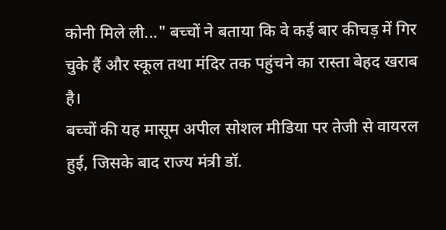कोनी मिले ली..." बच्चों ने बताया कि वे कई बार कीचड़ में गिर चुके हैं और स्कूल तथा मंदिर तक पहुंचने का रास्ता बेहद खराब है।
बच्चों की यह मासूम अपील सोशल मीडिया पर तेजी से वायरल हुई, जिसके बाद राज्य मंत्री डॉ.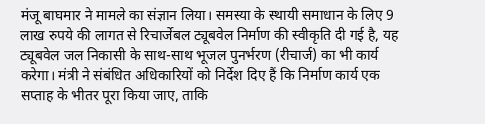मंजू बाघमार ने मामले का संज्ञान लिया। समस्या के स्थायी समाधान के लिए 9 लाख रुपये की लागत से रिचार्जेबल ट्यूबवेल निर्माण की स्वीकृति दी गई है, यह ट्यूबवेल जल निकासी के साथ-साथ भूजल पुनर्भरण (रीचार्ज) का भी कार्य करेगा। मंत्री ने संबंधित अधिकारियों को निर्देश दिए हैं कि निर्माण कार्य एक सप्ताह के भीतर पूरा किया जाए, ताकि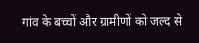गांव के बच्चों और ग्रामीणों को जल्द से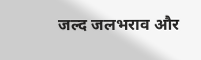जल्द जलभराव और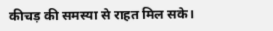कीचड़ की समस्या से राहत मिल सके।